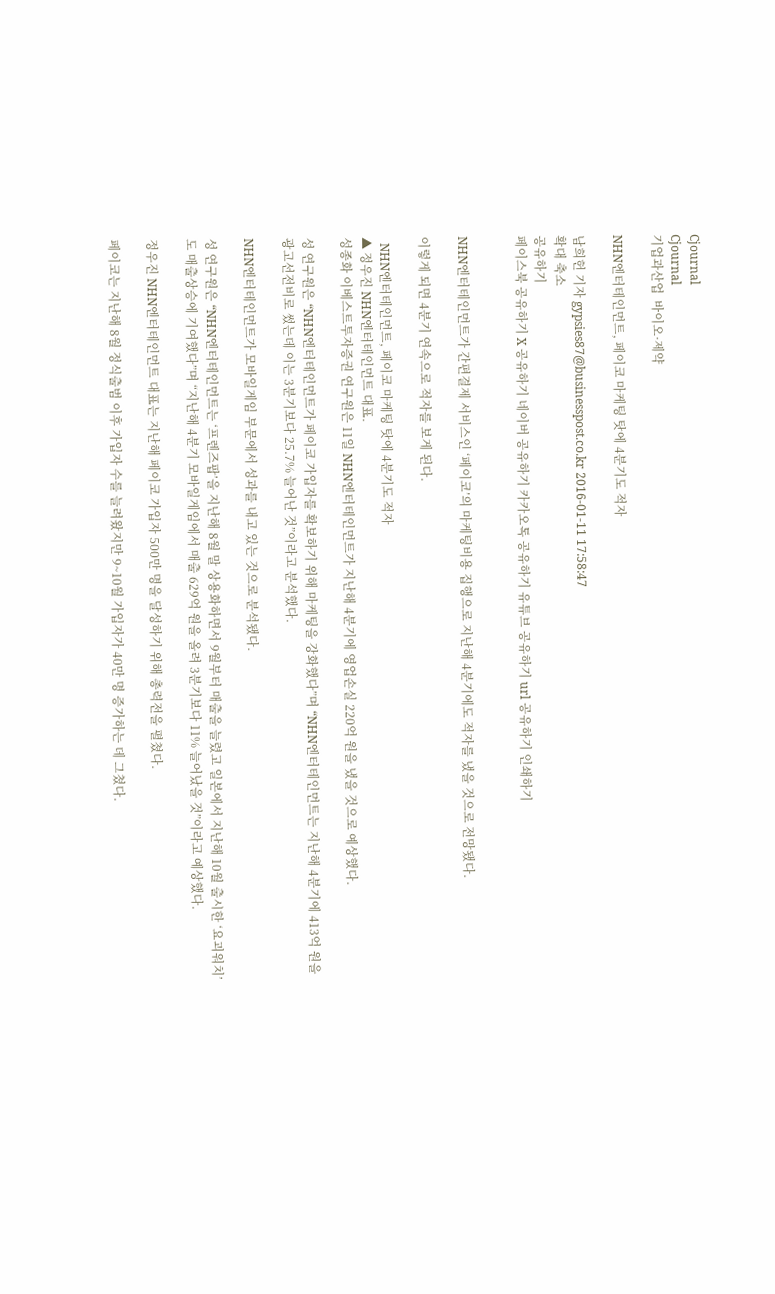Cjournal
Cjournal
기업과산업  바이오·제약

NHN엔터테인먼트, 페이코 마케팅 탓에 4분기도 적자

남희헌 기자 gypsies87@businesspost.co.kr 2016-01-11 17:58:47
확대 축소
공유하기
페이스북 공유하기 X 공유하기 네이버 공유하기 카카오톡 공유하기 유튜브 공유하기 url 공유하기 인쇄하기


NHN엔터테인먼트가 간편결제 서비스인 ‘페이코’의 마케팅비용 집행으로 지난해 4분기에도 적자를 냈을 것으로 전망됐다.

이렇게 되면 4분기 연속으로 적자를 보게 된다.

  NHN엔터테인먼트, 페이코 마케팅 탓에 4분기도 적자
▲ 정우진 NHN엔터테인먼트 대표.
성종화 이베스트투자증권 연구원은 11일 NHN엔터테인먼트가 지난해 4분기에 영업손실 220억 원을 냈을 것으로 예상했다.

성 연구원은 “NHN엔터테인먼트가 페이코 가입자를 확보하기 위해 마케팅을 강화했다”며 “NHN엔터테인먼트는 지난해 4분기에 413억 원을 광고선전비로 썼는데 이는 3분기보다 25.7% 늘어난 것”이라고 분석했다.

NHN엔터테인먼트가 모바일게임 부문에서 성과를 내고 있는 것으로 분석됐다.

성 연구원은 “NHN엔터테인먼트는 ‘프렌즈팝’을 지난해 8월 말 상용화하면서 9월부터 매출을 늘렸고 일본에서 지난해 10월 출시한 ‘요괴워치’도 매출상승에 기여했다”며 “지난해 4분기 모바일게임에서 매출 629억 원을 올려 3분기보다 11% 늘어났을 것”이라고 예상했다.

정우진 NHN엔터테인먼트 대표는 지난해 페이코 가입자 500만 명을 달성하기 위해 총력전을 펼쳤다.

페이코는 지난해 8월 정식출범 이후 가입자 수를 늘려왔지만 9~10월 가입자가 40만 명 증가하는 데 그쳤다.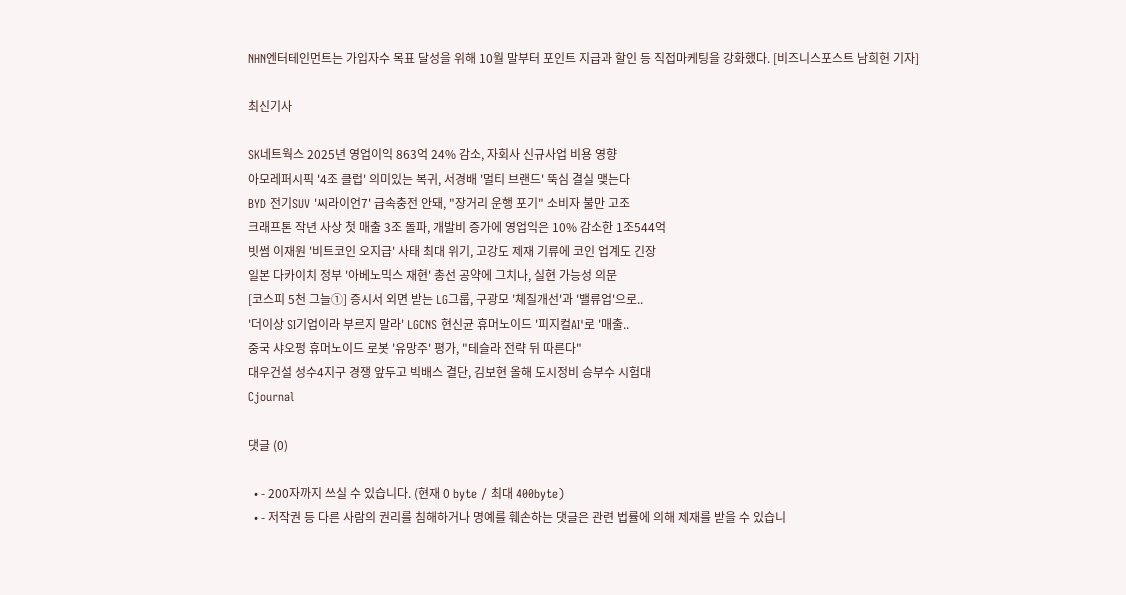NHN엔터테인먼트는 가입자수 목표 달성을 위해 10월 말부터 포인트 지급과 할인 등 직접마케팅을 강화했다. [비즈니스포스트 남희헌 기자]

최신기사

SK네트웍스 2025년 영업이익 863억 24% 감소, 자회사 신규사업 비용 영향
아모레퍼시픽 '4조 클럽' 의미있는 복귀, 서경배 '멀티 브랜드' 뚝심 결실 맺는다
BYD 전기SUV '씨라이언7' 급속충전 안돼, "장거리 운행 포기" 소비자 불만 고조
크래프톤 작년 사상 첫 매출 3조 돌파, 개발비 증가에 영업익은 10% 감소한 1조544억
빗썸 이재원 '비트코인 오지급' 사태 최대 위기, 고강도 제재 기류에 코인 업계도 긴장
일본 다카이치 정부 '아베노믹스 재현' 총선 공약에 그치나, 실현 가능성 의문
[코스피 5천 그늘①] 증시서 외면 받는 LG그룹, 구광모 '체질개선'과 '밸류업'으로..
'더이상 SI기업이라 부르지 말라' LGCNS 현신균 휴머노이드 '피지컬AI'로 '매출..
중국 샤오펑 휴머노이드 로봇 '유망주' 평가, "테슬라 전략 뒤 따른다"
대우건설 성수4지구 경쟁 앞두고 빅배스 결단, 김보현 올해 도시정비 승부수 시험대
Cjournal

댓글 (0)

  • - 200자까지 쓰실 수 있습니다. (현재 0 byte / 최대 400byte)
  • - 저작권 등 다른 사람의 권리를 침해하거나 명예를 훼손하는 댓글은 관련 법률에 의해 제재를 받을 수 있습니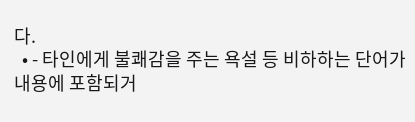다.
  • - 타인에게 불쾌감을 주는 욕설 등 비하하는 단어가 내용에 포함되거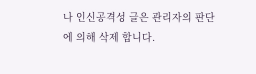나 인신공격성 글은 관리자의 판단에 의해 삭제 합니다.